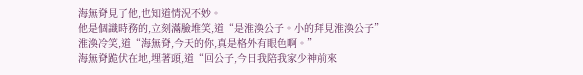海無脊見了他,也知道情況不妙。
他是個識時務的,立刻滿臉堆笑,道“是淮渙公子。小的拜見淮渙公子”
淮渙冷笑,道“海無脊,今天的你,真是格外有眼色啊。”
海無脊跪伏在地,埋著頭,道“回公子,今日我陪我家少神前來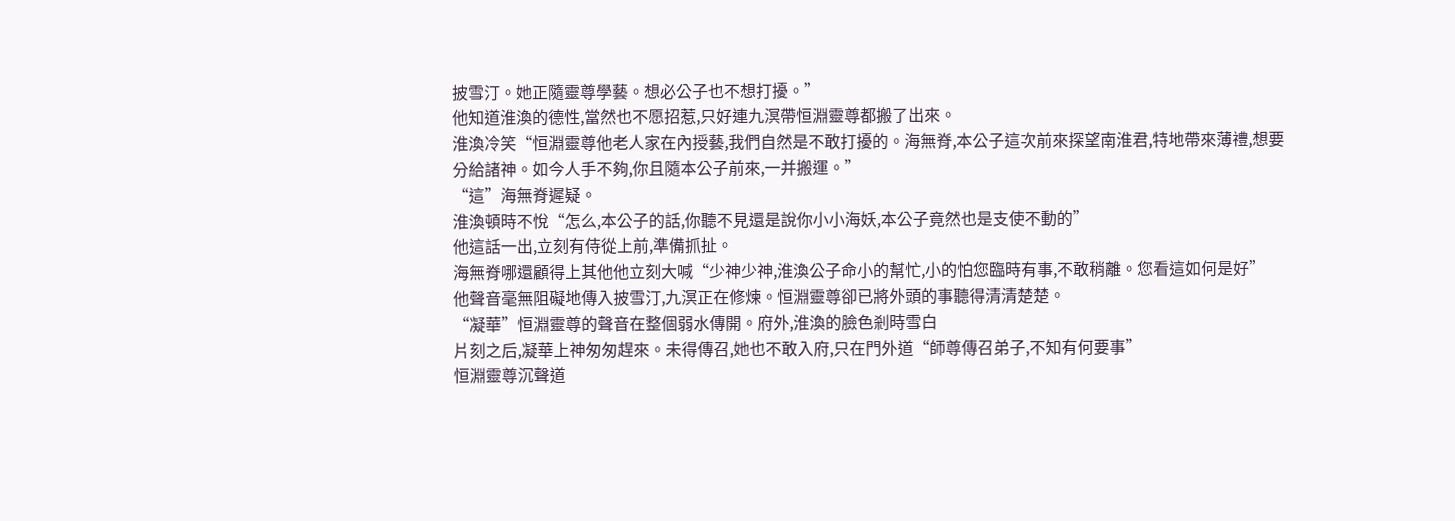披雪汀。她正隨靈尊學藝。想必公子也不想打擾。”
他知道淮渙的德性,當然也不愿招惹,只好連九溟帶恒淵靈尊都搬了出來。
淮渙冷笑“恒淵靈尊他老人家在內授藝,我們自然是不敢打擾的。海無脊,本公子這次前來探望南淮君,特地帶來薄禮,想要分給諸神。如今人手不夠,你且隨本公子前來,一并搬運。”
“這”海無脊遲疑。
淮渙頓時不悅“怎么,本公子的話,你聽不見還是說你小小海妖,本公子竟然也是支使不動的”
他這話一出,立刻有侍從上前,準備抓扯。
海無脊哪還顧得上其他他立刻大喊“少神少神,淮渙公子命小的幫忙,小的怕您臨時有事,不敢稍離。您看這如何是好”
他聲音毫無阻礙地傳入披雪汀,九溟正在修煉。恒淵靈尊卻已將外頭的事聽得清清楚楚。
“凝華”恒淵靈尊的聲音在整個弱水傳開。府外,淮渙的臉色剎時雪白
片刻之后,凝華上神匆匆趕來。未得傳召,她也不敢入府,只在門外道“師尊傳召弟子,不知有何要事”
恒淵靈尊沉聲道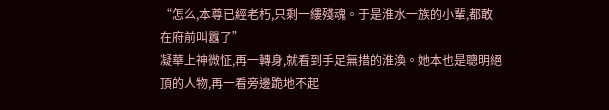“怎么,本尊已經老朽,只剩一縷殘魂。于是淮水一族的小輩,都敢在府前叫囂了”
凝華上神微怔,再一轉身,就看到手足無措的淮渙。她本也是聰明絕頂的人物,再一看旁邊跪地不起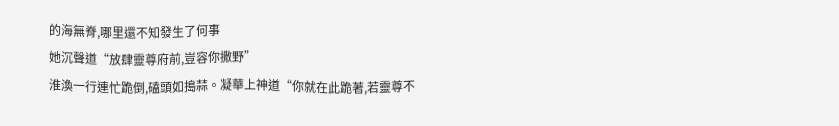的海無脊,哪里還不知發生了何事
她沉聲道“放肆靈尊府前,豈容你撒野”
淮渙一行連忙跪倒,磕頭如搗蒜。凝華上神道“你就在此跪著,若靈尊不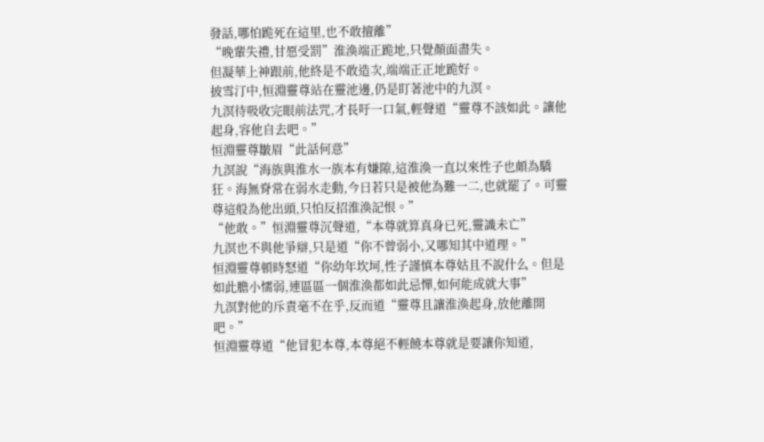發話,哪怕跪死在這里,也不敢擅離”
“晚輩失禮,甘愿受罰”淮渙端正跪地,只覺顏面盡失。
但凝華上神跟前,他終是不敢造次,端端正正地跪好。
披雪汀中,恒淵靈尊站在靈池邊,仍是盯著池中的九溟。
九溟待吸收完眼前法咒,才長吁一口氣,輕聲道“靈尊不該如此。讓他起身,容他自去吧。”
恒淵靈尊皺眉“此話何意”
九溟說“海族與淮水一族本有嫌隙,這淮渙一直以來性子也頗為驕狂。海無脊常在弱水走動,今日若只是被他為難一二,也就罷了。可靈尊這般為他出頭,只怕反招淮渙記恨。”
“他敢。”恒淵靈尊沉聲道,“本尊就算真身已死,靈識未亡”
九溟也不與他爭辯,只是道“你不曾弱小,又哪知其中道理。”
恒淵靈尊頓時怒道“你幼年坎坷,性子謹慎本尊姑且不說什么。但是如此膽小懦弱,連區區一個淮渙都如此忌憚,如何能成就大事”
九溟對他的斥責毫不在乎,反而道“靈尊且讓淮渙起身,放他離開吧。”
恒淵靈尊道“他冒犯本尊,本尊絕不輕饒本尊就是要讓你知道,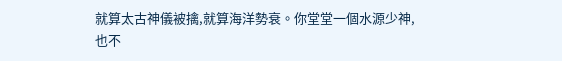就算太古神儀被擒,就算海洋勢衰。你堂堂一個水源少神,也不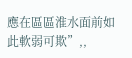應在區區淮水面前如此軟弱可欺”,,